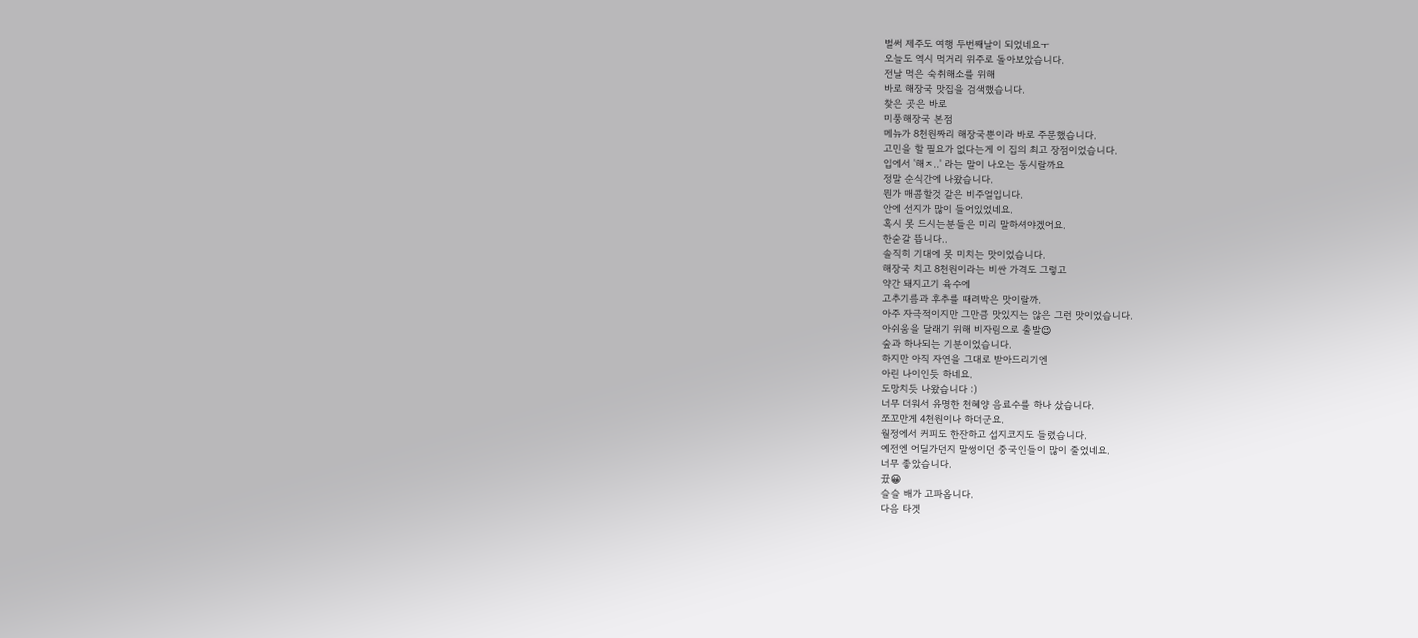벌써 제주도 여행 두번째날이 되었네요ㅜ
오늘도 역시 먹거리 위주로 돌아보았습니다.
전날 먹은 숙취해소를 위해
바로 해장국 맛집을 검색했습니다.
찾은 곳은 바로
미풍해장국 본점
메뉴가 8천원짜리 해장국뿐이라 바로 주문했습니다.
고민을 할 필요가 없다는게 이 집의 최고 장점이었습니다.
입에서 '해ㅈ..' 라는 말이 나오는 동시랄까요
정말 순식간에 나왔습니다.
뭔가 매콤할것 같은 비주얼입니다.
안에 선지가 많이 들어있었네요.
혹시 못 드시는분들은 미리 말하셔야겠어요.
한숟갈 뜹니다..
솔직히 기대에 못 미치는 맛이었습니다.
해장국 치고 8천원이라는 비싼 가격도 그렇고
약간 돼지고기 육수에
고추기름과 후추를 때려박은 맛이랄까.
아주 자극적이지만 그만큼 맛있지는 않은 그런 맛이었습니다.
아쉬움을 달래기 위해 비자림으로 출발😉
숲과 하나되는 기분이었습니다.
하지만 아직 자연을 그대로 받아드리기엔
아린 나이인듯 하네요.
도망치듯 나왔습니다 :)
너무 더워서 유명한 천혜양 음료수를 하나 샀습니다.
쪼꼬만게 4천원이나 하더군요.
월정에서 커피도 한잔하고 섭지코지도 들렸습니다.
예전엔 어딜가던지 말썽이던 중국인들이 많이 줄었네요.
너무 좋았습니다.
뀼😀
슬슬 배가 고파옵니다.
다음 타겟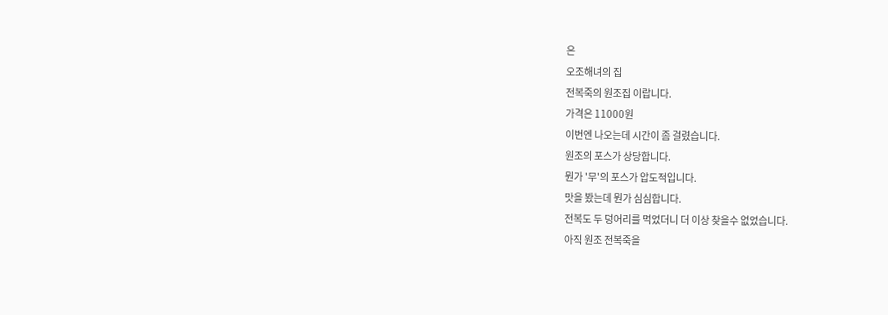은
오조해녀의 집
전복죽의 원조집 이랍니다.
가격은 11000원
이번엔 나오는데 시간이 좀 걸렸습니다.
원조의 포스가 상당합니다.
뭔가 '무'의 포스가 압도적입니다.
맛을 봤는데 뭔가 심심합니다.
전복도 두 덩어리를 먹었더니 더 이상 찾을수 없었습니다.
아직 원조 전복죽을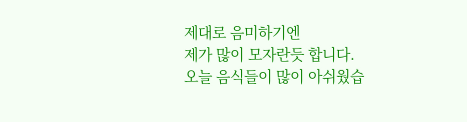제대로 음미하기엔
제가 많이 모자란듯 합니다.
오늘 음식들이 많이 아쉬웠습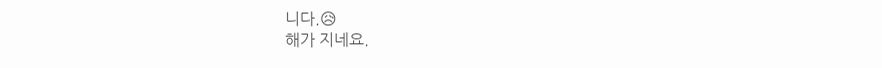니다.😥
해가 지네요.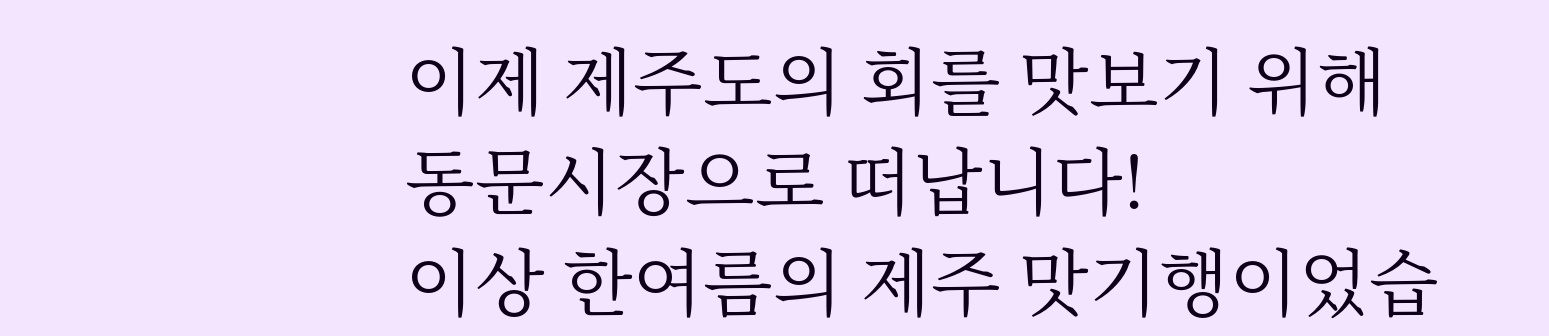이제 제주도의 회를 맛보기 위해
동문시장으로 떠납니다!
이상 한여름의 제주 맛기행이었습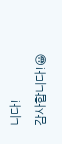니다!
감사합니다!😀